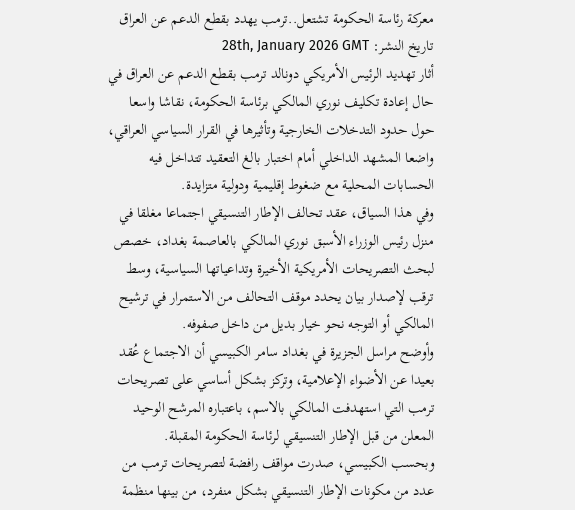معركة رئاسة الحكومة تشتعل..ترمب يهدد بقطع الدعم عن العراق
تاريخ النشر: 28th, January 2026 GMT
أثار تهديد الرئيس الأمريكي دونالد ترمب بقطع الدعم عن العراق في حال إعادة تكليف نوري المالكي برئاسة الحكومة، نقاشا واسعا حول حدود التدخلات الخارجية وتأثيرها في القرار السياسي العراقي، واضعا المشهد الداخلي أمام اختبار بالغ التعقيد تتداخل فيه الحسابات المحلية مع ضغوط إقليمية ودولية متزايدة.
وفي هذا السياق، عقد تحالف الإطار التنسيقي اجتماعا مغلقا في منزل رئيس الوزراء الأسبق نوري المالكي بالعاصمة بغداد، خصص لبحث التصريحات الأمريكية الأخيرة وتداعياتها السياسية، وسط ترقب لإصدار بيان يحدد موقف التحالف من الاستمرار في ترشيح المالكي أو التوجه نحو خيار بديل من داخل صفوفه.
وأوضح مراسل الجزيرة في بغداد سامر الكبيسي أن الاجتماع عُقد بعيدا عن الأضواء الإعلامية، وتركز بشكل أساسي على تصريحات ترمب التي استهدفت المالكي بالاسم، باعتباره المرشح الوحيد المعلن من قبل الإطار التنسيقي لرئاسة الحكومة المقبلة.
وبحسب الكبيسي، صدرت مواقف رافضة لتصريحات ترمب من عدد من مكونات الإطار التنسيقي بشكل منفرد، من بينها منظمة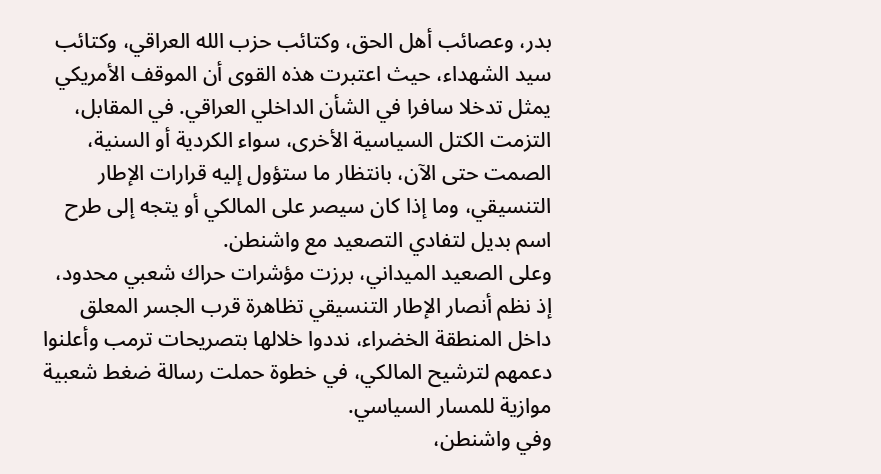بدر، وعصائب أهل الحق، وكتائب حزب الله العراقي، وكتائب سيد الشهداء، حيث اعتبرت هذه القوى أن الموقف الأمريكي يمثل تدخلا سافرا في الشأن الداخلي العراقي. في المقابل، التزمت الكتل السياسية الأخرى، سواء الكردية أو السنية، الصمت حتى الآن، بانتظار ما ستؤول إليه قرارات الإطار التنسيقي، وما إذا كان سيصر على المالكي أو يتجه إلى طرح اسم بديل لتفادي التصعيد مع واشنطن.
وعلى الصعيد الميداني، برزت مؤشرات حراك شعبي محدود، إذ نظم أنصار الإطار التنسيقي تظاهرة قرب الجسر المعلق داخل المنطقة الخضراء، نددوا خلالها بتصريحات ترمب وأعلنوا دعمهم لترشيح المالكي، في خطوة حملت رسالة ضغط شعبية موازية للمسار السياسي.
وفي واشنطن،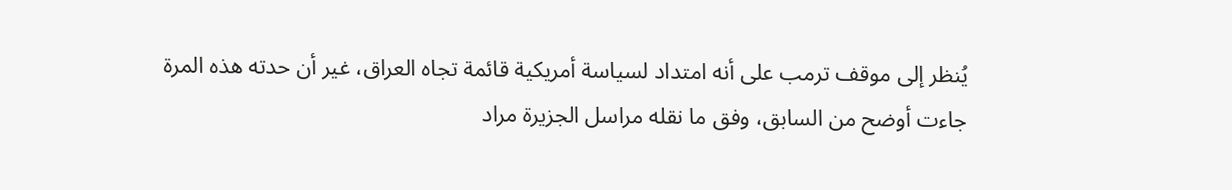يُنظر إلى موقف ترمب على أنه امتداد لسياسة أمريكية قائمة تجاه العراق، غير أن حدته هذه المرة جاءت أوضح من السابق، وفق ما نقله مراسل الجزيرة مراد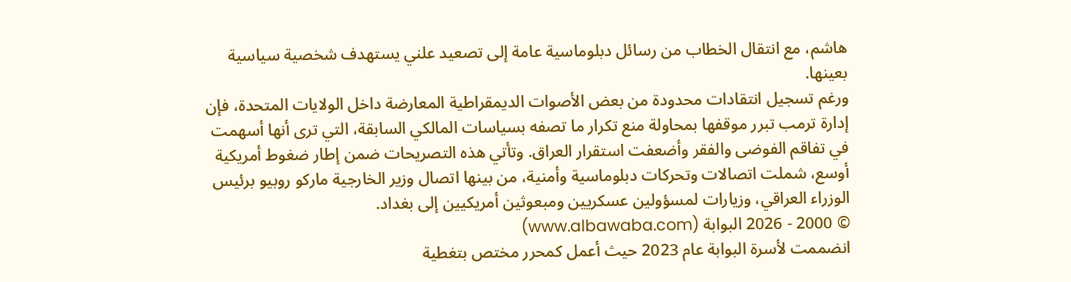هاشم، مع انتقال الخطاب من رسائل دبلوماسية عامة إلى تصعيد علني يستهدف شخصية سياسية بعينها.
ورغم تسجيل انتقادات محدودة من بعض الأصوات الديمقراطية المعارضة داخل الولايات المتحدة، فإن إدارة ترمب تبرر موقفها بمحاولة منع تكرار ما تصفه بسياسات المالكي السابقة، التي ترى أنها أسهمت في تفاقم الفوضى والفقر وأضعفت استقرار العراق. وتأتي هذه التصريحات ضمن إطار ضغوط أمريكية أوسع، شملت اتصالات وتحركات دبلوماسية وأمنية، من بينها اتصال وزير الخارجية ماركو روبيو برئيس الوزراء العراقي، وزيارات لمسؤولين عسكريين ومبعوثين أمريكيين إلى بغداد.
© 2000 - 2026 البوابة (www.albawaba.com)
انضممت لأسرة البوابة عام 2023 حيث أعمل كمحرر مختص بتغطية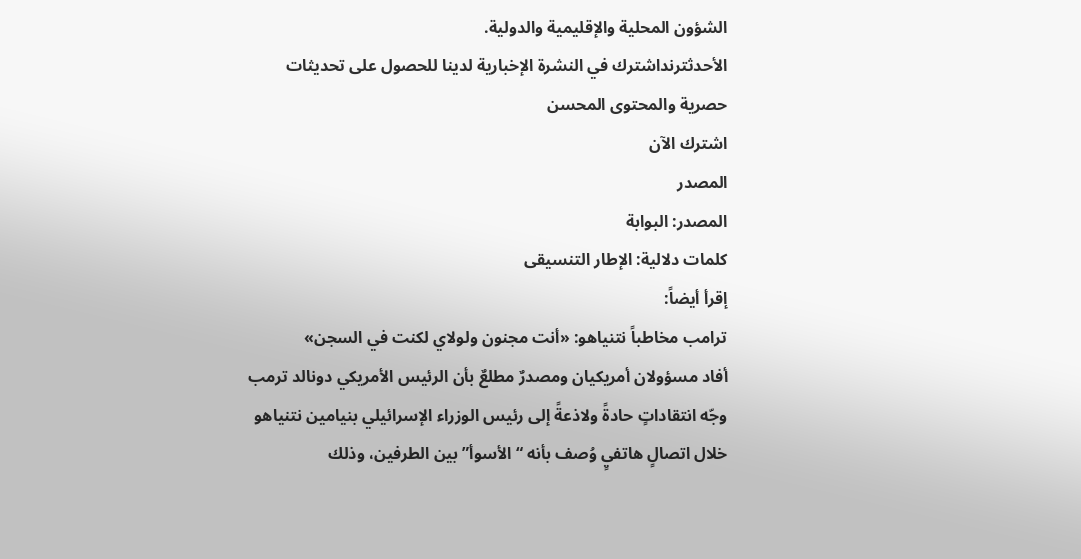الشؤون المحلية والإقليمية والدولية.
الأحدثترنداشترك في النشرة الإخبارية لدينا للحصول على تحديثات حصرية والمحتوى المحسن
اشترك الآن
المصدر
المصدر: البوابة
كلمات دلالية: الإطار التنسیقی
إقرأ أيضاً:
ترامب مخاطباً نتنياهو: «أنت مجنون ولولاي لكنت في السجن»
أفاد مسؤولان أمريكيان ومصدرٌ مطلعٌ بأن الرئيس الأمريكي دونالد ترمب وجّه انتقاداتٍ حادةً ولاذعةً إلى رئيس الوزراء الإسرائيلي بنيامين نتنياهو خلال اتصالٍ هاتفيٍ وُصف بأنه “الأسوأ” بين الطرفين، وذلك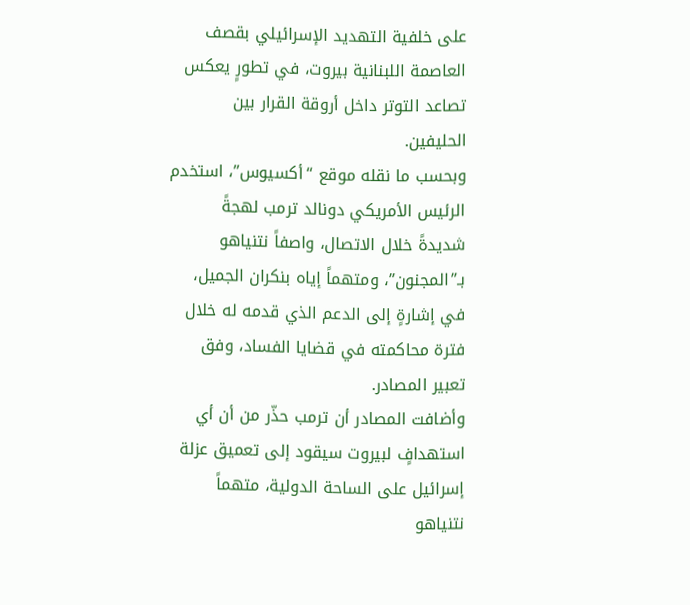على خلفية التهديد الإسرائيلي بقصف العاصمة اللبنانية بيروت، في تطورٍ يعكس تصاعد التوتر داخل أروقة القرار بين الحليفين.
وبحسب ما نقله موقع “أكسيوس”، استخدم الرئيس الأمريكي دونالد ترمب لهجةً شديدةً خلال الاتصال، واصفاً نتنياهو بـ”المجنون”، ومتهماً إياه بنكران الجميل، في إشارةٍ إلى الدعم الذي قدمه له خلال فترة محاكمته في قضايا الفساد، وفق تعبير المصادر.
وأضافت المصادر أن ترمب حذّر من أن أي استهدافٍ لبيروت سيقود إلى تعميق عزلة إسرائيل على الساحة الدولية، متهماً نتنياهو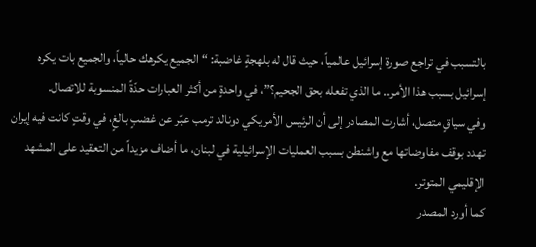بالتسبب في تراجع صورة إسرائيل عالمياً، حيث قال له بلهجةٍ غاضبة: “الجميع يكرهك حالياً، والجميع بات يكره إسرائيل بسبب هذا الأمر.. ما الذي تفعله بحق الجحيم؟”، في واحدةٍ من أكثر العبارات حدّةً المنسوبة للاتصال.
وفي سياقٍ متصل، أشارت المصادر إلى أن الرئيس الأمريكي دونالد ترمب عبّر عن غضبٍ بالغٍ، في وقتٍ كانت فيه إيران تهدد بوقف مفاوضاتها مع واشنطن بسبب العمليات الإسرائيلية في لبنان، ما أضاف مزيداً من التعقيد على المشهد الإقليمي المتوتر.
كما أورد المصدر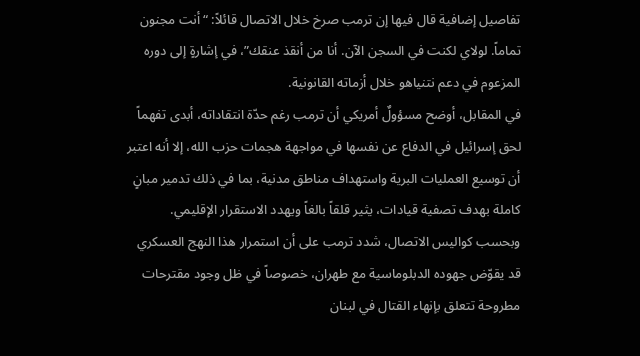تفاصيل إضافية قال فيها إن ترمب صرخ خلال الاتصال قائلاً: “أنت مجنون تماماً. لولاي لكنت في السجن الآن. أنا من أنقذ عنقك”، في إشارةٍ إلى دوره المزعوم في دعم نتنياهو خلال أزماته القانونية.
في المقابل، أوضح مسؤولٌ أمريكي أن ترمب رغم حدّة انتقاداته، أبدى تفهماً لحق إسرائيل في الدفاع عن نفسها في مواجهة هجمات حزب الله، إلا أنه اعتبر أن توسيع العمليات البرية واستهداف مناطق مدنية، بما في ذلك تدمير مبانٍ كاملة بهدف تصفية قيادات، يثير قلقاً بالغاً ويهدد الاستقرار الإقليمي.
وبحسب كواليس الاتصال، شدد ترمب على أن استمرار هذا النهج العسكري قد يقوّض جهوده الدبلوماسية مع طهران، خصوصاً في ظل وجود مقترحات مطروحة تتعلق بإنهاء القتال في لبنان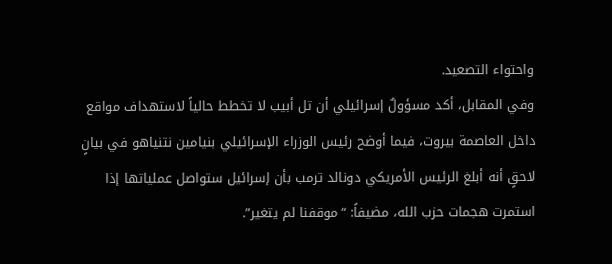واحتواء التصعيد.
وفي المقابل، أكد مسؤولٌ إسرائيلي أن تل أبيب لا تخطط حالياً لاستهداف مواقع داخل العاصمة بيروت، فيما أوضح رئيس الوزراء الإسرائيلي بنيامين نتنياهو في بيانٍ لاحقٍ أنه أبلغ الرئيس الأمريكي دونالد ترمب بأن إسرائيل ستواصل عملياتها إذا استمرت هجمات حزب الله، مضيفاً: “موقفنا لم يتغير”.